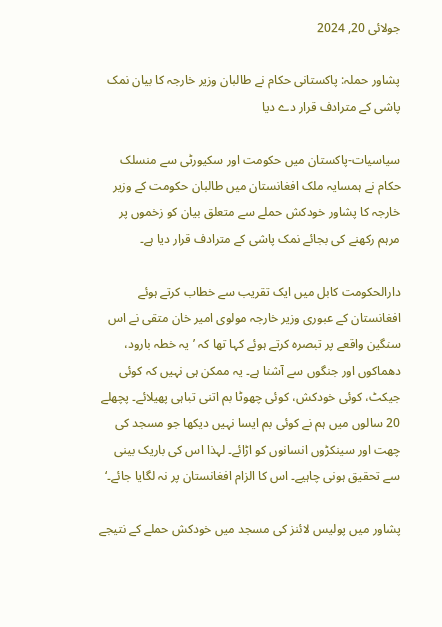جولائی 20, 2024

پشاور حملہ: پاکستانی حکام نے طالبان وزیر خارجہ کا بیان نمک پاشی کے مترادف قرار دے دیا

سیاسیات-پاکستان میں حکومت اور سکیورٹی سے منسلک حکام نے ہمسایہ ملک افغانستان میں طالبان حکومت کے وزیر خارجہ کا پشاور خودکش حملے سے متعلق بیان کو زخموں پر مرہم رکھنے کی بجائے نمک پاشی کے مترادف قرار دیا ہے۔

دارالحکومت کابل میں ایک تقریب سے خطاب کرتے ہوئے افغانستان کے عبوری وزیر خارجہ مولوی امیر خان متقی نے اس سنگین واقعے پر تبصرہ کرتے ہوئے کہا تھا کہ ’یہ خطہ بارود، دھماکوں اور جنگوں سے آشنا ہے۔ یہ ممکن ہی نہیں کہ کوئی جیکٹ، کوئی خودکش، کوئی چھوٹا بم اتنی تباہی پھیلائے۔ پچھلے 20 سالوں میں ہم نے کوئی بم ایسا نہیں دیکھا جو مسجد کی چھت اور سینکڑوں انسانوں کو اڑائے۔ لہذا اس کی باریک بینی سے تحقیق ہونی چاہیے۔ اس کا الزام افغانستان پر نہ لگایا جائے۔‘

پشاور میں پولیس لائنز کی مسجد میں خودکش حملے کے نتیجے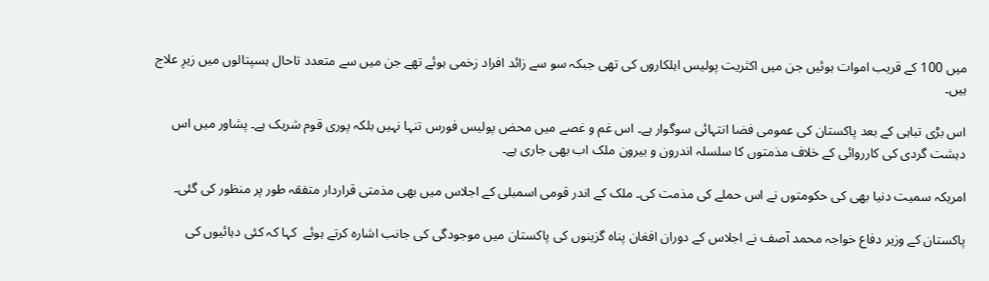میں 100 کے قریب اموات ہوئیں جن میں اکثریت پولیس اہلکاروں کی تھی جبکہ سو سے زائد افراد زخمی ہوئے تھے جن میں سے متعدد تاحال ہسپتالوں میں زیرِ علاج ہیں۔

اس بڑی تباہی کے بعد پاکستان کی عمومی فضا انتہائی سوگوار ہے۔ اس غم و غصے میں محض پولیس فورس تنہا نہیں بلکہ پوری قوم شریک ہے۔ پشاور میں اس دہشت گردی کی کارروائی کے خلاف مذمتوں کا سلسلہ اندرون و بیرون ملک اب بھی جاری ہے۔

امریکہ سمیت دنیا بھی کی حکومتوں نے اس حملے کی مذمت کی۔ ملک کے اندر قومی اسمبلی کے اجلاس میں بھی مذمتی قراردار متفقہ طور پر منظور کی گئی۔

پاکستان کے وزیر دفاع خواجہ محمد آصف نے اجلاس کے دوران افغان پناہ گزینوں کی پاکستان میں موجودگی کی جانب اشارہ کرتے ہوئے  کہا کہ کئی دہائیوں کی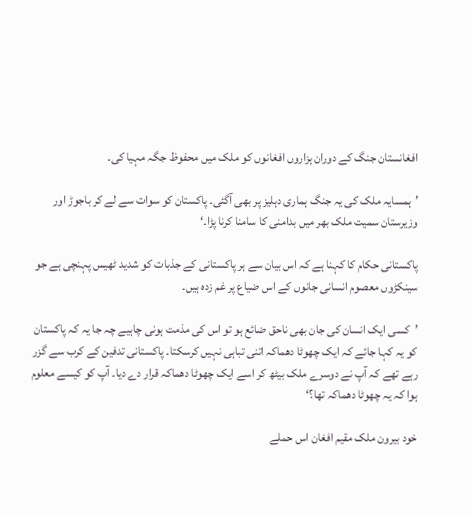افغانستان جنگ کے دوران ہزاروں افغانوں کو ملک میں محفوظ جگہ مہیا کی۔

’ہمسایہ ملک کی یہ جنگ ہماری دہلیز پر بھی آگئی۔ پاکستان کو سوات سے لے کر باجوڑ اور وزیرستان سمیت ملک بھر میں بدامنی کا سامنا کرنا پڑا۔‘

پاکستانی حکام کا کہنا ہے کہ اس بیان سے ہر پاکستانی کے جذبات کو شدید ٹھیس پہنچی ہے جو سینکڑوں معصوم انسانی جانوں کے اس ضیاع پر غم زدہ ہیں۔

’کسی ایک انسان کی جان بھی ناحق ضائع ہو تو اس کی مذمت ہونی چاہیے چہ جا یہ کہ پاکستان کو یہ کہا جائے کہ ایک چھوٹا دھماکہ اتنی تباہی نہیں کرسکتا۔ پاکستانی تدفین کے کرب سے گزر رہے تھے کہ آپ نے دوسرے ملک بیٹھ کر اسے ایک چھوٹا دھماکہ قرار دے دیا۔ آپ کو کیسے معلوم ہوا کہ یہ چھوٹا دھماکہ تھا؟‘

خود بیرون ملک مقیم افغان اس حملے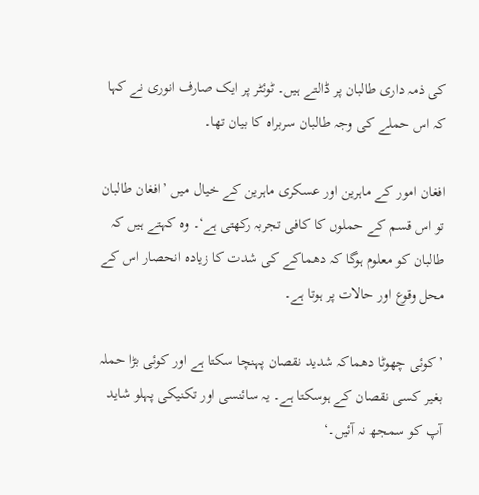کی ذمہ داری طالبان پر ڈالتے ہیں۔ ٹوئٹر پر ایک صارف انوری نے کہا کہ اس حملے کی وجہ طالبان سربراہ کا بیان تھا۔

افغان امور کے ماہرین اور عسکری ماہرین کے خیال میں ’افغان طالبان تو اس قسم کے حملوں کا کافی تجربہ رکھتی ہے‘۔ وہ کہتے ہیں کہ طالبان کو معلوم ہوگا کہ دھماکے کی شدت کا زیادہ انحصار اس کے محل وقوع اور حالات پر ہوتا ہے۔

’کوئی چھوٹا دھماکہ شدید نقصان پہنچا سکتا ہے اور کوئی بڑا حملہ بغیر کسی نقصان کے ہوسکتا ہے۔ یہ سائنسی اور تکنیکی پہلو شاید آپ کو سمجھ نہ آئیں۔‘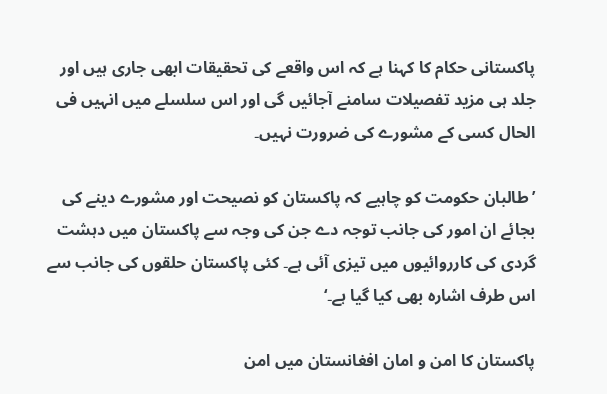پاکستانی حکام کا کہنا ہے کہ اس واقعے کی تحقیقات ابھی جاری ہیں اور جلد ہی مزید تفصیلات سامنے آجائیں گی اور اس سلسلے میں انہیں فی الحال کسی کے مشورے کی ضرورت نہیں۔

’طالبان حکومت کو چاہیے کہ پاکستان کو نصیحت اور مشورے دینے کی بجائے ان امور کی جانب توجہ دے جن کی وجہ سے پاکستان میں دہشت گردی کی کارروائیوں میں تیزی آئی ہے۔ کئی پاکستان حلقوں کی جانب سے اس طرف اشارہ بھی کیا گیا ہے۔‘

پاکستان کا امن و امان افغانستان میں امن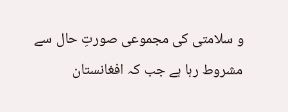و سلامتی کی مجموعی صورتِ حال سے مشروط رہا ہے جب کہ افغانستان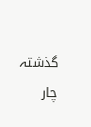گذشتہ چار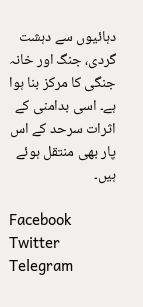دہائیوں سے دہشت گردی، جنگ اور خانہ جنگی کا مرکز بنا ہوا ہے۔ اسی بدامنی کے اثرات سرحد کے اس پار بھی منتقل ہوئے ہیں۔

Facebook
Twitter
Telegram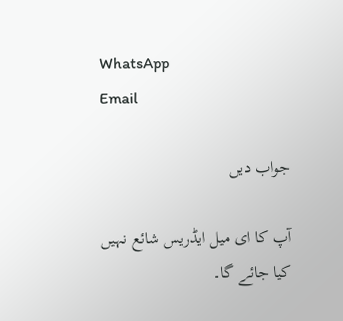WhatsApp
Email

جواب دیں

آپ کا ای میل ایڈریس شائع نہیں کیا جائے گا۔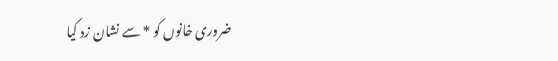ضروری خانوں کو * سے نشان زد کیا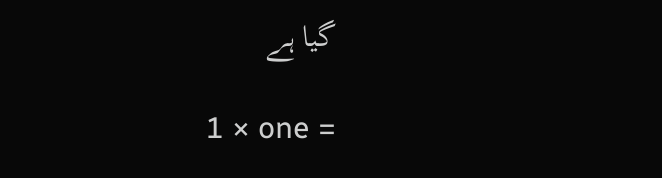گیا ہے

1 × one =